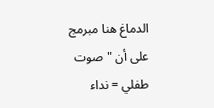الدماغ هنا مبرمج على أن "صوت طفلي = نداء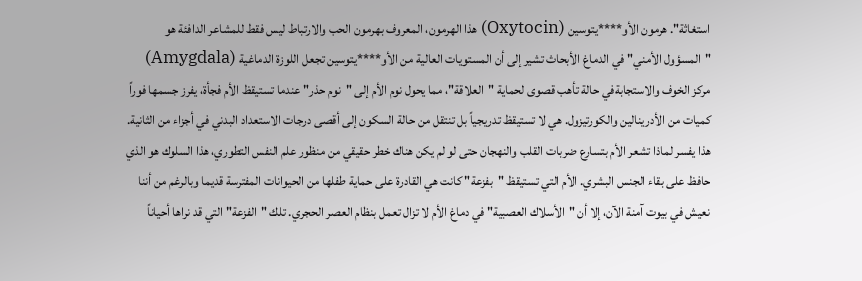استغاثة". هرمون الأو****يتوسين (Oxytocin) هذا الهرمون، المعروف بهرمون الحب والارتباط ليس فقط للمشاعر الدافئة هو "المسؤول الأمني" في الدماغ الأبحاث تشير إلى أن المستويات العالية من الأو****يتوسين تجعل اللوزة الدماغية (Amygdala) مركز الخوف والاستجابةفي حالة تأهب قصوى لحماية "العلاقة"، مما يحول نوم الأم إلى "نوم حذر" عندما تستيقظ الأم فجأة، يفرز جسمها فوراً كميات من الأدرينالين والكورتيزول. هي لا تستيقظ تدريجياً بل تنتقل من حالة السكون إلى أقصى درجات الاستعداد البدني في أجزاء من الثانية. هذا يفسر لماذا تشعر الأم بتسارع ضربات القلب والنهجان حتى لو لم يكن هناك خطر حقيقي من منظور علم النفس التطوري، هذا السلوك هو الذي حافظ على بقاء الجنس البشري. الأم التي تستيقظ "بفزعة" كانت هي القادرة على حماية طفلها من الحيوانات المفترسة قديما وبالرغم من أننا نعيش في بيوت آمنة الآن، إلا أن "الأسلاك العصبية" في دماغ الأم لا تزال تعمل بنظام العصر الحجري. تلك "الفزعة" التي قد نراها أحياناً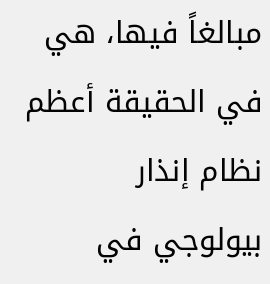مبالغاً فيها، هي في الحقيقة أعظم نظام إنذار بيولوجي في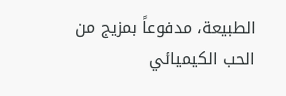الطبيعة، مدفوعاً بمزيج من الحب الكيميائي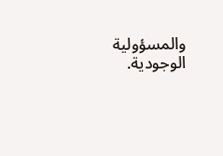والمسؤولية الوجودية.